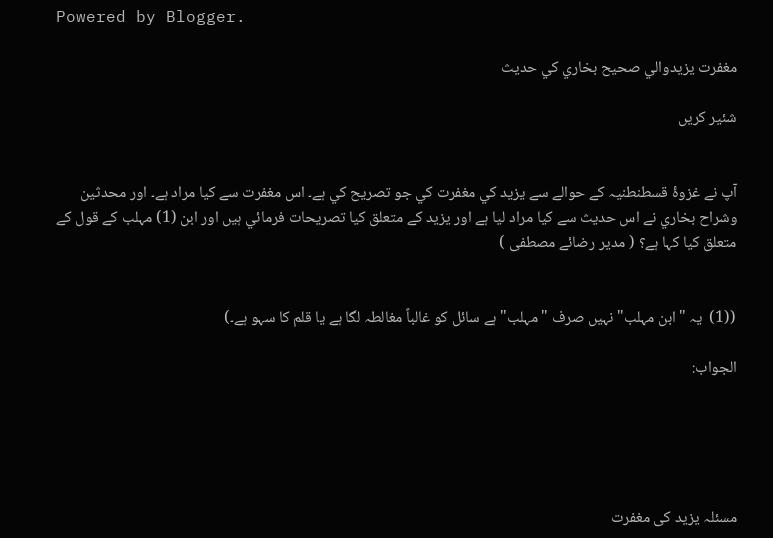Powered by Blogger.

مغفرت يزيدوالي صحيح بخاري کي حديث

شئیر کریں


آپ نے غزوۂ قسطنطنيہ کے حوالے سے يزيد کي مغفرت کي جو تصريح کي ہے۔ اس مغفرت سے کيا مراد ہے۔ اور محدثين وشراح بخاري نے اس حديث سے کيا مراد ليا ہے اور يزيد کے متعلق کيا تصريحات فرمائي ہيں اور ابن (1) مہلب کے قول کے متعلق کيا کہا ہے؟ ( مدير رضائے مصطفى )


((1)  يہ "ابن مہلب" نہيں صرف "مہلب" ہے سائل کو غالباً مغالطہ لگا ہے يا قلم کا سہو ہے۔)

الجواب:





مسئلہ يزيد کی مغفرت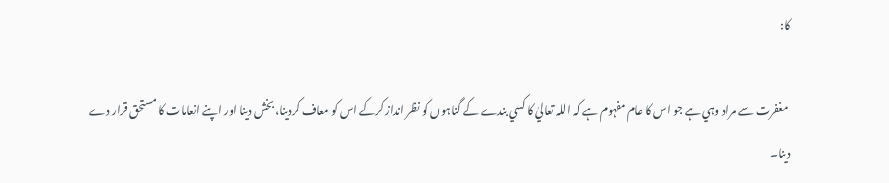کا:

 مغفرت سے مراد وہي ہے جو اس کا عام مفہوم ہے کہ اللہ تعاليٰ کا کسي بندے کے گناہوں کو نظر انداز کرکے اس کو معاف کردينا، بخش دينا اور اپنے انعامات کا مستحق قرار دے دينا۔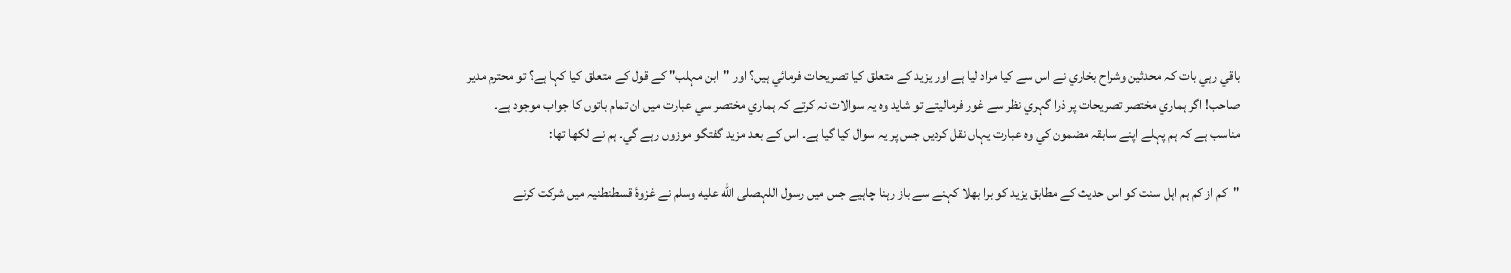باقي رہي بات کہ محدثين وشراح بخاري نے اس سے کيا مراد ليا ہے اور يزيد کے متعلق کيا تصريحات فرمائي ہيں؟ اور "ابن مہلب" کے قول کے متعلق کيا کہا ہے؟ تو محترم مدير صاحب! اگر ہماري مختصر تصريحات پر ذرا گہري نظر سے غور فرماليتے تو شايد وہ يہ سوالات نہ کرتے کہ ہماري مختصر سي عبارت ميں ان تمام باتوں کا جواب موجود ہے۔ مناسب ہے کہ ہم پہلے اپنے سابقہ مضمون کي وہ عبارت يہاں نقل کرديں جس پر يہ سوال کيا گيا ہے۔ اس کے بعد مزيد گفتگو موزوں رہے گي۔ ہم نے لکھا تھا:

"کم از کم ہم اہل سنت کو اس حديث کے مطابق يزيد کو برا بھلا کہنے سے باز رہنا چاہيے جس ميں رسول اللہصلى الله عليه وسلم نے غزوۂ قسطنطنيہ ميں شرکت کرنے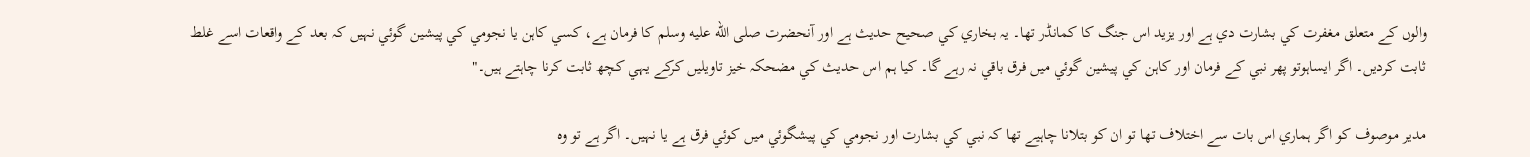والوں کے متعلق مغفرت کي بشارت دي ہے اور يزيد اس جنگ کا کمانڈر تھا۔ يہ بخاري کي صحيح حديث ہے اور آنحضرت صلى الله عليه وسلم کا فرمان ہے، کسي کاہن يا نجومي کي پيشين گوئي نہيں کہ بعد کے واقعات اسے غلط ثابت کرديں۔ اگر ايساہوتو پھر نبي کے فرمان اور کاہن کي پيشين گوئي ميں فرق باقي نہ رہے گا۔ کيا ہم اس حديث کي مضحکہ خيز تاويليں کرکے يہي کچھ ثابت کرنا چاہتے ہيں۔"

مدير موصوف کو اگر ہماري اس بات سے اختلاف تھا تو ان کو بتلانا چاہيے تھا کہ نبي کي بشارت اور نجومي کي پيشگوئي ميں کوئي فرق ہے يا نہيں۔ اگر ہے تو وہ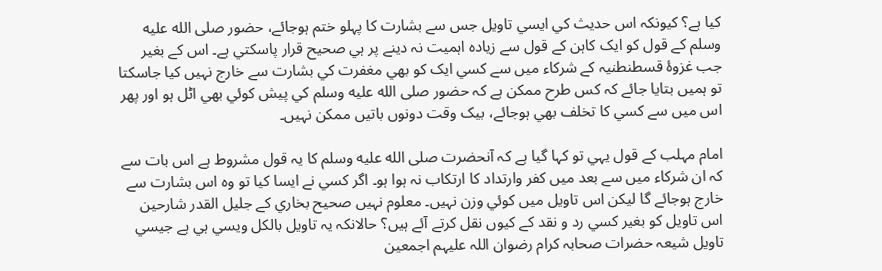کيا ہے؟ کيونکہ اس حديث کي ايسي تاويل جس سے بشارت کا پہلو ختم ہوجائے، حضور صلى الله عليه وسلم کے قول کو ايک کاہن کے قول سے زيادہ اہميت نہ دينے پر ہي صحيح قرار پاسکتي ہے۔ اس کے بغير جب غزوۂ قسطنطنيہ کے شرکاء ميں سے کسي ايک کو بھي مغفرت کي بشارت سے خارج نہيں کيا جاسکتا تو ہميں بتايا جائے کہ کس طرح ممکن ہے کہ حضور صلى الله عليه وسلم کي پيش کوئي بھي اٹل ہو اور پھر اس ميں سے کسي کا تخلف بھي ہوجائے، بيک وقت دونوں باتيں ممکن نہيں۔

امام مہلب کے قول يہي تو کہا گيا ہے کہ آنحضرت صلى الله عليه وسلم کا يہ قول مشروط ہے اس بات سے کہ ان شرکاء ميں سے بعد ميں کفر وارتداد کا ارتکاب نہ ہوا ہو۔ اگر کسي نے ايسا کيا تو وہ اس بشارت سے خارج ہوجائے گا ليکن اس تاويل ميں کوئي وزن نہيں۔ معلوم نہيں صحيح بخاري کے جليل القدر شارحين اس تاويل کو بغير کسي رد و نقد کے کيوں نقل کرتے آئے ہيں؟ حالانکہ يہ تاويل بالکل ويسي ہي ہے جيسي تاويل شيعہ حضرات صحابہ کرام رضوان اللہ عليہم اجمعين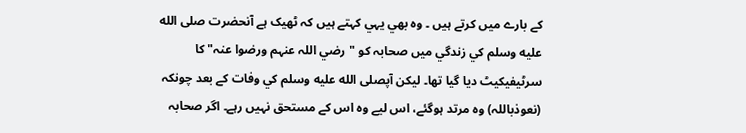کے بارے ميں کرتے ہيں ۔ وہ بھي يہي کہتے ہيں کہ ٹھيک ہے آنحضرت صلى الله عليه وسلم کي زندگي ميں صحابہ کو "رضي اللہ عنہم ورضوا عنہ" کا سرٹيفيکيٹ ديا گيا تھا۔ ليکن آپصلى الله عليه وسلم کي وفات کے بعد چونکہ (نعوذباللہ) وہ مرتد ہوگئے، اس ليے وہ اس کے مستحق نہيں رہے۔ اگر صحابہ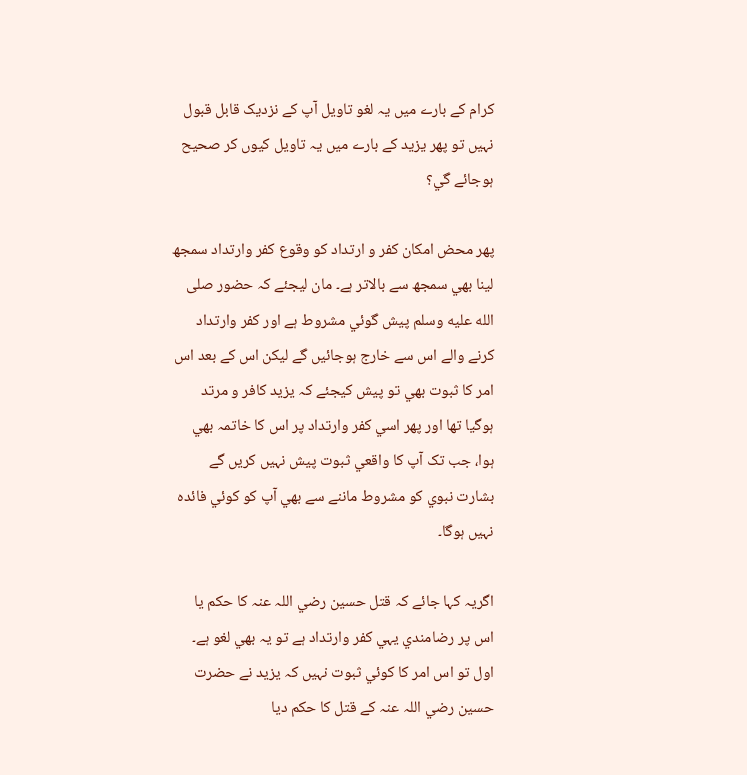کرام کے بارے ميں يہ لغو تاويل آپ کے نزديک قابل قبول نہيں تو پھر يزيد کے بارے ميں يہ تاويل کيوں کر صحيح ہوجائے گي؟

پھر محض امکان کفر و ارتداد کو وقوع کفر وارتداد سمجھ لينا بھي سمجھ سے بالاتر ہے۔ مان ليجئے کہ حضور صلى الله عليه وسلم پيش گوئي مشروط ہے اور کفر وارتداد کرنے والے اس سے خارج ہوجائيں گے ليکن اس کے بعد اس امر کا ثبوت بھي تو پيش کيجئے کہ يزيد کافر و مرتد ہوگيا تھا اور پھر اسي کفر وارتداد پر اس کا خاتمہ بھي ہوا، جب تک آپ کا واقعي ثبوت پيش نہيں کريں گے بشارت نبوي کو مشروط ماننے سے بھي آپ کو کوئي فائدہ نہيں ہوگا۔

اگريہ کہا جائے کہ قتل حسين رضي اللہ عنہ کا حکم يا اس پر رضامندي يہي کفر وارتداد ہے تو يہ بھي لغو ہے۔ اول تو اس امر کا کوئي ثبوت نہيں کہ يزيد نے حضرت حسين رضي اللہ عنہ کے قتل کا حکم ديا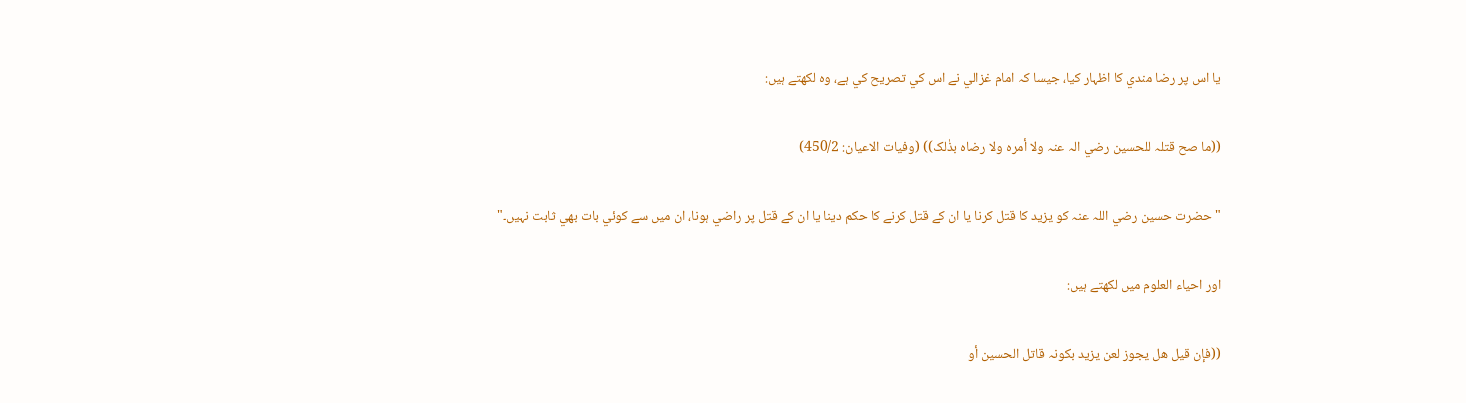يا اس پر رضا مندي کا اظہار کيا، جيسا کہ امام غزالي نے اس کي تصريح کي ہے، وہ لکھتے ہيں:

((ما صح قتلہ للحسين رضي الہ عنہ ولا أمرہ ولا رضاہ بذٰلک)) (وفيات الاعيان: 450/2)

"حضرت حسين رضي اللہ عنہ کو يزيد کا قتل کرنا يا ان کے قتل کرنے کا حکم دينا يا ان کے قتل پر راضي ہونا، ان ميں سے کوئي بات بھي ثابت نہيں۔"

اور احياء العلوم ميں لکھتے ہيں:

((فإن قيل ھل يجوز لعن يزيد بکونہ قاتل الحسين أو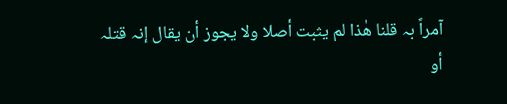آمراً بہ قلنا ھٰذا لم يثبت أصلا ولا يجوز أن يقال إنہ قتلہ أو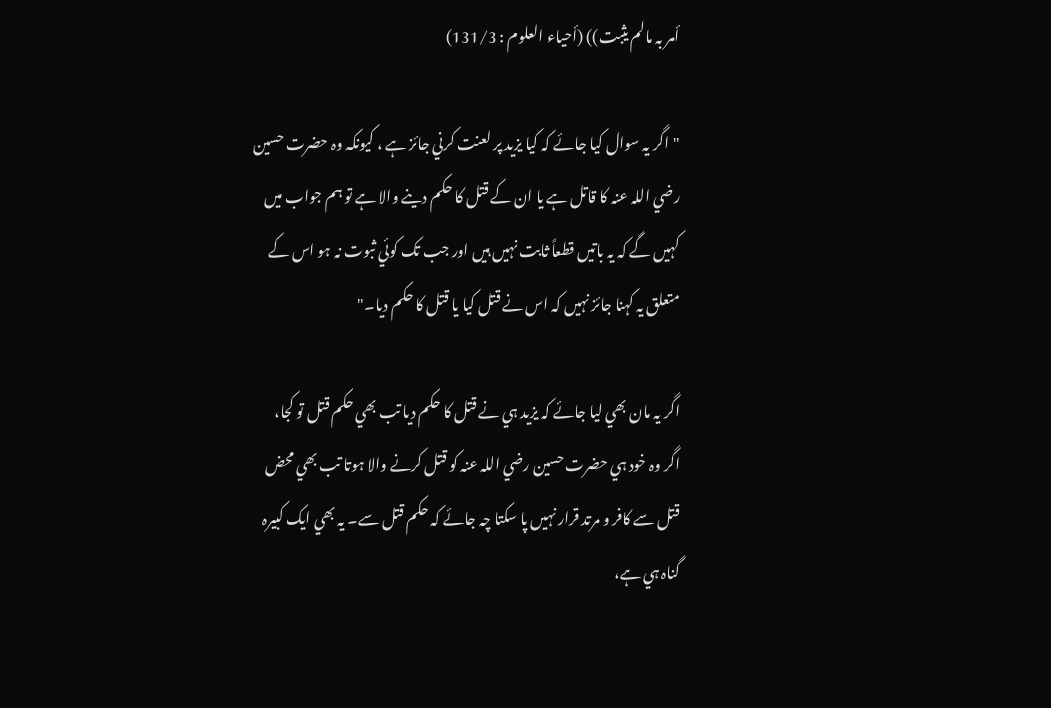أمر بہ مالم يثبت)) (أحياء العلوم : 131/3)

"اگر يہ سوال کيا جائے کہ کيا يزيد پر لعنت کرني جائز ہے ، کيونکہ وہ حضرت حسين رضي اللہ عنہ کا قاتل ہے يا ان کے قتل کا حکم دينے والا ہے تو ہم جواب ميں کہيں گے کہ يہ باتيں قطعاً ثابت نہيں ہيں اور جب تک کوئي ثبوت نہ ہو اس کے متعلق يہ کہنا جائز نہيں کہ اس نے قتل کيا يا قتل کا حکم ديا۔"

اگر يہ مان بھي ليا جائے کہ يزيد ہي نے قتل کا حکم ديا تب بھي حکم قتل تو کجا، اگر وہ خود ہي حضرت حسين رضي اللہ عنہ کو قتل کرنے والا ہوتا تب بھي محض قتل سے کافر و مرتد قرار نہيں پا سکتا چہ جائے کہ حکم قتل سے۔ يہ بھي ايک کبيرہ گناہ ہي ہے،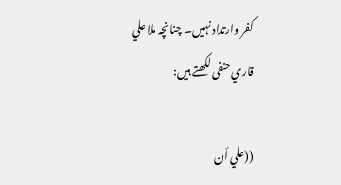کفر وارتداد نہيں۔ چنانچہ ملا علي قاري حنفی لکھتے ہيں:

((علي أن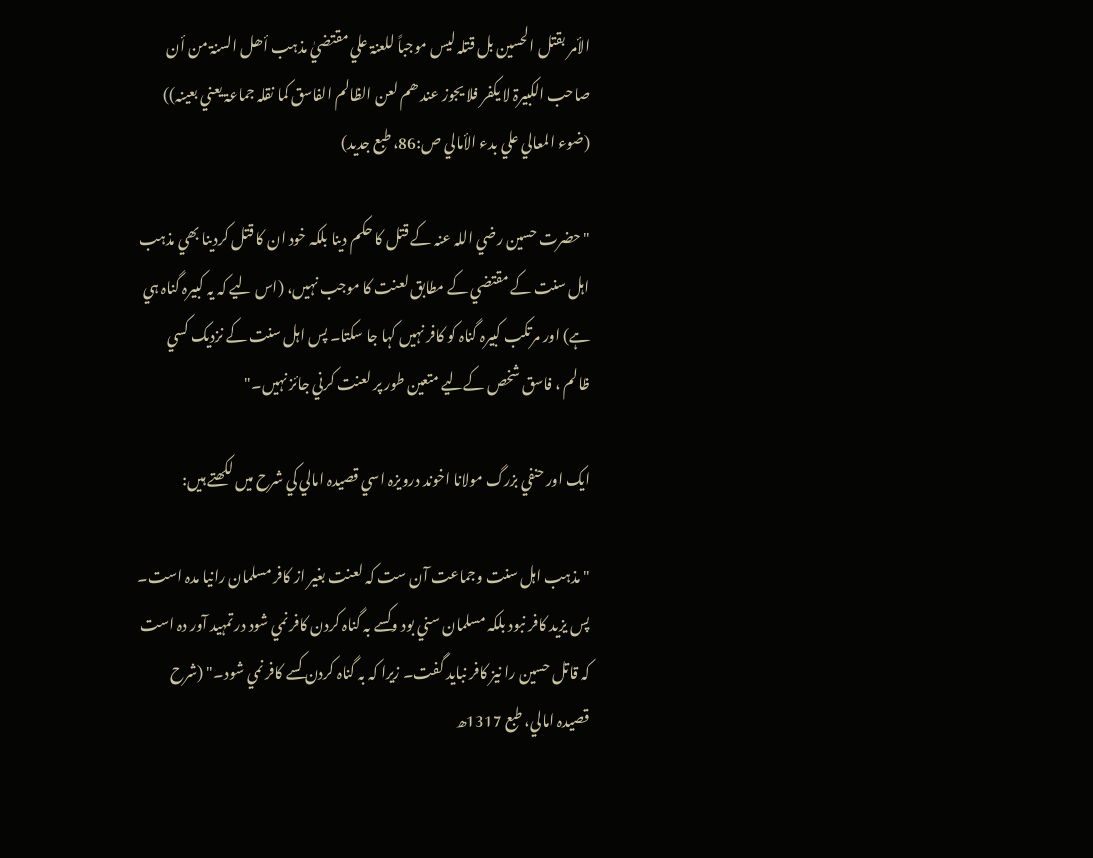الأمر بقتل الحسين بل قتلہ ليس موجباً للعنۃ علي مقتضيٰ مذہب أھل السنۃ من أن صاحب الکبيرۃ لا يکفر فلا يجوز عند ھم لعن الظالم الفاسق کما نقلہ جماعۃ يعني بعينہ)) (ضوء المعالي علي بدء الأمالي ص:86، طبع جديد)

"حضرت حسين رضي اللہ عنہ کے قتل کا حکم دينا بلکہ خود ان کا قتل کردينا بھي مذہب اہل سنت کے مقتضي کے مطابق لعنت کا موجب نہيں، (اس ليے کہ يہ کبيرہ گناہ ہي ہے) اور مرتکب کبيرہ گناہ کو کافر نہيں کہا جا سکتا۔ پس اہل سنت کے نزديک کسي ظالم ، فاسق شخص کےليے متعين طور پر لعنت کرني جائز نہيں۔"

ايک اور حنفي بزرگ مولانا اخوند درويزہ اسي قصيدہ امالي کي شرح ميں لکھتے ہيں:

"مذہب اہل سنت وجماعت آن ست کہ لعنت بغير از کافر مسلمان رانيا مدہ است۔ پس يزيد کافر نبود بلکہ مسلمان سني بود وکسے بہ گناہ کردن کافر نمي شود در تمہيد آور دہ است کہ قاتل حسين را نيز کافر نبايد گفت۔ زيرا کہ بہ گناہ کردن کسے کافر نمي شود۔" (شرح قصيدہ امالي، طبع 1317ھ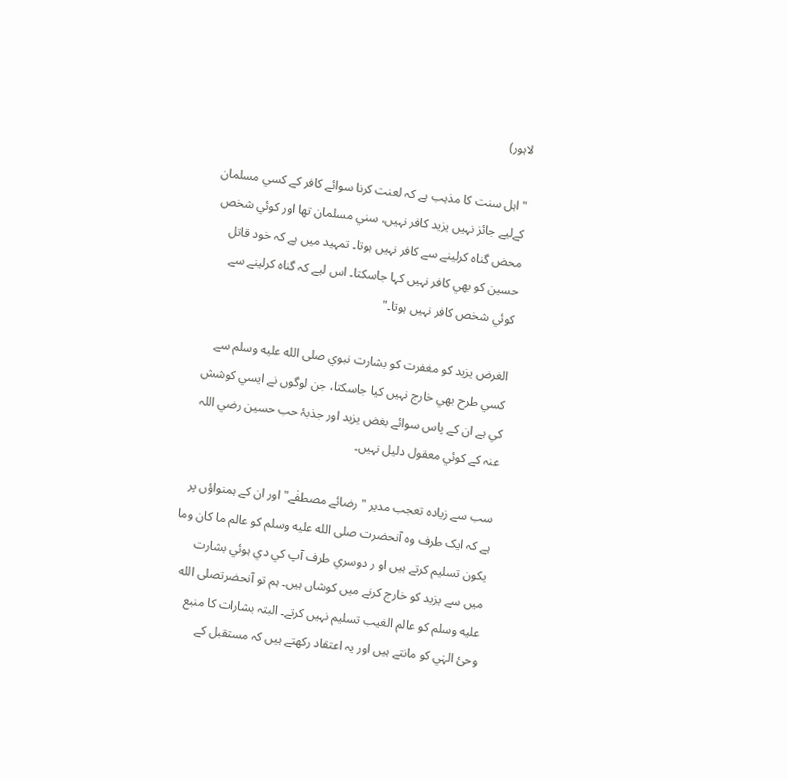لاہور)

"اہل سنت کا مذہب ہے کہ لعنت کرنا سوائے کافر کے کسي مسلمان کےليے جائز نہيں يزيد کافر نہيں، سني مسلمان تھا اور کوئي شخص محض گناہ کرلينے سے کافر نہيں ہوتا۔ تمہيد ميں ہے کہ خود قاتل حسين کو بھي کافر نہيں کہا جاسکتا۔ اس ليے کہ گناہ کرلينے سے کوئي شخص کافر نہيں ہوتا۔"

الغرض يزيد کو مغفرت کو بشارت نبوي صلى الله عليه وسلم سے کسي طرح بھي خارج نہيں کيا جاسکتا، جن لوگوں نے ايسي کوشش کي ہے ان کے پاس سوائے بغض يزيد اور جذبۂ حب حسين رضي اللہ عنہ کے کوئي معقول دليل نہيں۔

سب سے زيادہ تعجب مدير "رضائے مصطفٰے" اور ان کے ہمنواؤں پر ہے کہ ايک طرف وہ آنحضرت صلى الله عليه وسلم کو عالم ما کان وما يکون تسليم کرتے ہيں او ر دوسري طرف آپ کي دي ہوئي بشارت ميں سے يزيد کو خارج کرنے ميں کوشاں ہيں۔ ہم تو آنحضرتصلى الله عليه وسلم کو عالم الغيب تسليم نہيں کرتے۔ البتہ بشارات کا منبع وحئ الہٰي کو مانتے ہيں اور يہ اعتقاد رکھتے ہيں کہ مستقبل کے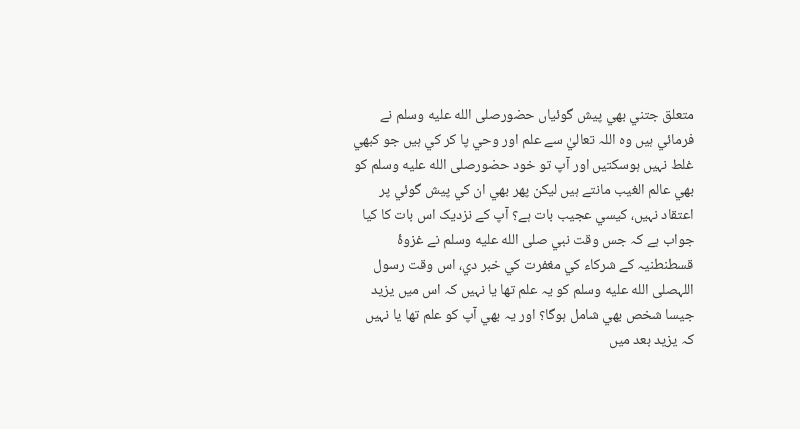متعلق جتني بھي پيش گوئياں حضورصلى الله عليه وسلم نے فرمائي ہيں وہ اللہ تعاليٰ سے علم اور وحي پا کر کي ہيں جو کبھي غلط نہيں ہوسکتيں اور آپ تو خود حضورصلى الله عليه وسلم کو بھي عالم الغيب مانتے ہيں ليکن پھر بھي ان کي پيش گوئي پر اعتقاد نہيں، کيسي عجيب بات ہے؟ آپ کے نزديک اس بات کا کيا جواب ہے کہ جس وقت نبي صلى الله عليه وسلم نے غزوۂ قسطنطنيہ کے شرکاء کي مغفرت کي خبر دي، اس وقت رسول اللہصلى الله عليه وسلم کو يہ علم تھا يا نہيں کہ اس ميں يزيد جيسا شخص بھي شامل ہوگا؟ اور يہ بھي آپ کو علم تھا يا نہيں کہ يزيد بعد ميں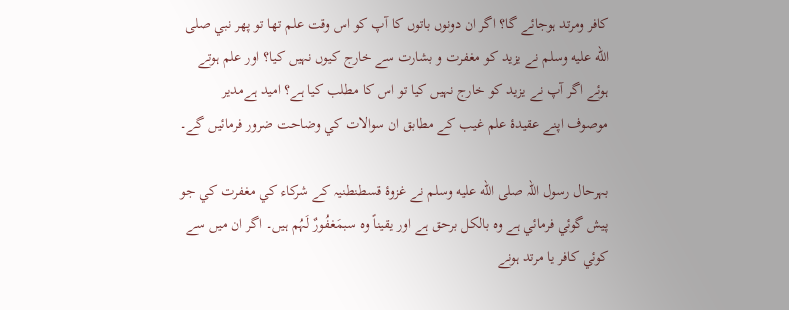کافر ومرتد ہوجائے گا؟ اگر ان دونوں باتوں کا آپ کو اس وقت علم تھا تو پھر نبي صلى الله عليه وسلم نے يزيد کو مغفرت و بشارت سے خارج کيوں نہيں کيا؟ اور علم ہوتے ہوئے اگر آپ نے يزيد کو خارج نہيں کيا تو اس کا مطلب کيا ہے؟ اميد ہےمدير موصوف اپنے عقيدۂ علم غيب کے مطابق ان سوالات کي وضاحت ضرور فرمائيں گے۔

بہرحال رسول اللہ صلى الله عليه وسلم نے غزوۂ قسطنطنيہ کے شرکاء کي مغفرت کي جو پيش گوئي فرمائي ہے وہ بالکل برحق ہے اور يقيناً وہ سبمَغفُورٌ لَہُم ہيں۔ اگر ان ميں سے کوئي کافر يا مرتد ہونے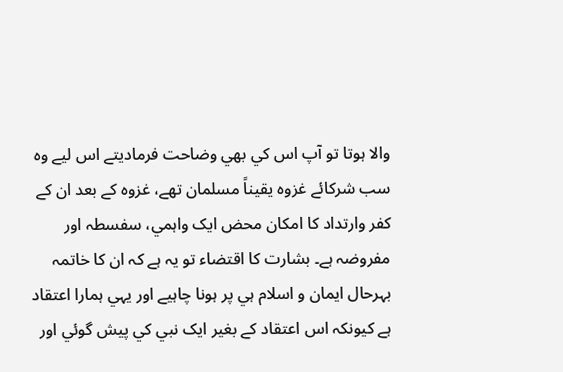والا ہوتا تو آپ اس کي بھي وضاحت فرماديتے اس ليے وہ سب شرکائے غزوہ يقيناً مسلمان تھے، غزوہ کے بعد ان کے کفر وارتداد کا امکان محض ايک واہمي، سفسطہ اور مفروضہ ہے۔ بشارت کا اقتضاء تو يہ ہے کہ ان کا خاتمہ بہرحال ايمان و اسلام ہي پر ہونا چاہيے اور يہي ہمارا اعتقاد ہے کيونکہ اس اعتقاد کے بغير ايک نبي کي پيش گوئي اور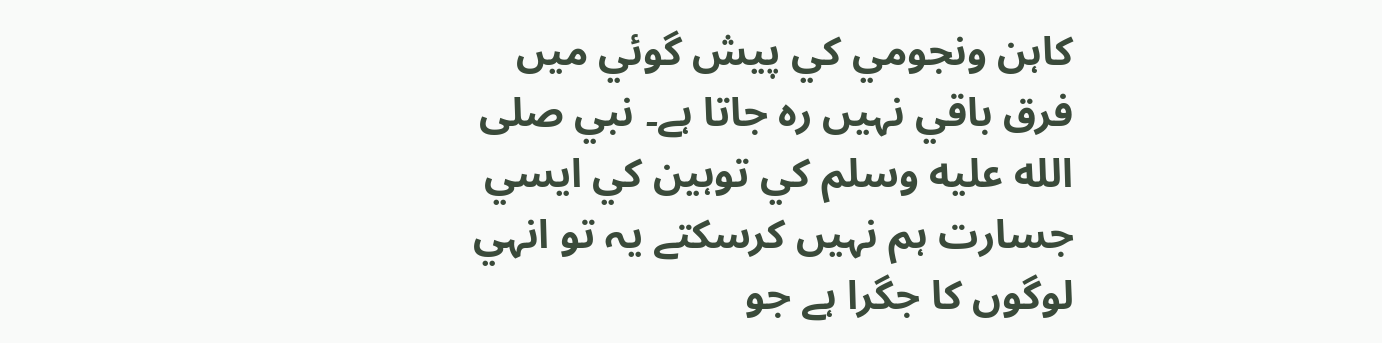کاہن ونجومي کي پيش گوئي ميں فرق باقي نہيں رہ جاتا ہے۔ نبي صلى الله عليه وسلم کي توہين کي ايسي جسارت ہم نہيں کرسکتے يہ تو انہي لوگوں کا جگرا ہے جو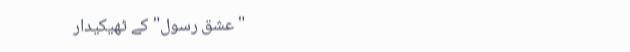"عشق رسول" کے ٹھيکيدار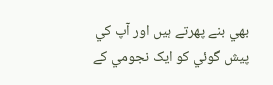بھي بنے پھرتے ہيں اور آپ کي پيش گوئي کو ايک نجومي کے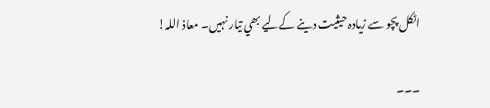اٹکل پچو سے زيادہ حيثيت دينے کےليے بھي تيار نہيں۔ معاذ اللہ!

۔۔۔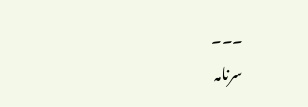۔۔۔
سرنامہ